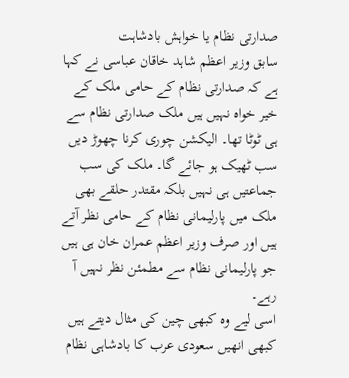صدارتی نظام یا خواہش بادشاہت
سابق وزیر اعظم شاہد خاقان عباسی نے کہا ہے کہ صدارتی نظام کے حامی ملک کے خیر خواہ نہیں ہیں ملک صدارتی نظام سے ہی ٹوٹا تھا۔ الیکشن چوری کرنا چھوڑ دیں سب ٹھیک ہو جائے گا۔ ملک کی سب جماعتیں ہی نہیں بلکہ مقتدر حلقے بھی ملک میں پارلیمانی نظام کے حامی نظر آتے ہیں اور صرف وزیر اعظم عمران خان ہی ہیں جو پارلیمانی نظام سے مطمئن نظر نہیں آ رہے۔
اسی لیے وہ کبھی چین کی مثال دیتے ہیں کبھی انھیں سعودی عرب کا بادشاہی نظام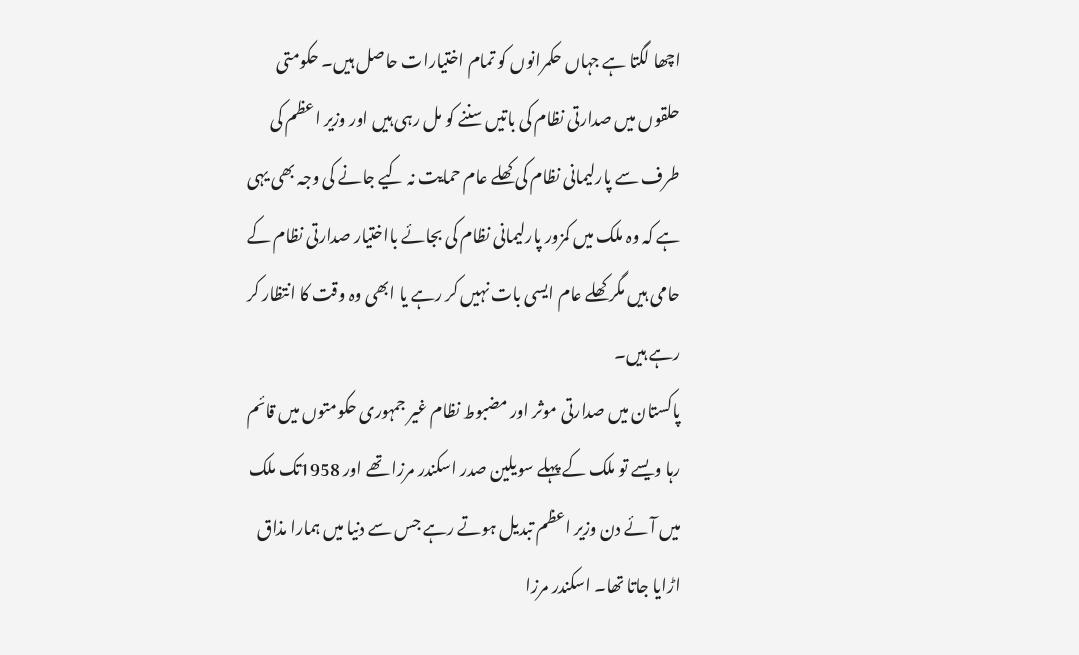اچھا لگتا ہے جہاں حکمرانوں کو تمام اختیارات حاصل ہیں۔ حکومتی حلقوں میں صدارتی نظام کی باتیں سننے کو مل رہی ہیں اور وزیر اعظم کی طرف سے پارلیمانی نظام کی کھلے عام حمایت نہ کیے جانے کی وجہ بھی یہی ہے کہ وہ ملک میں کمزور پارلیمانی نظام کی بجائے بااختیار صدارتی نظام کے حامی ہیں مگر کھلے عام ایسی بات نہیں کر رہے یا ابھی وہ وقت کا انتظار کر رہے ہیں۔
پاکستان میں صدارتی موثر اور مضبوط نظام غیر جمہوری حکومتوں میں قائم رہا ویسے تو ملک کے پہلے سویلین صدر اسکندر مرزا تھے اور 1958تک ملک میں آئے دن وزیر اعظم تبدیل ہوتے رہے جس سے دنیا میں ہمارا مذاق اڑایا جاتا تھا۔ اسکندر مرزا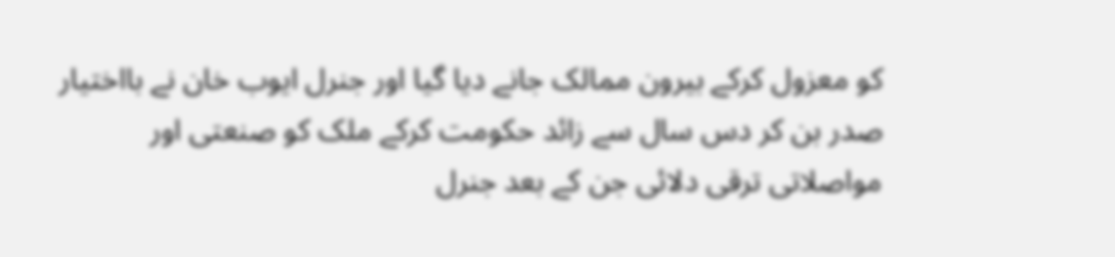کو معزول کرکے بیرون ممالک جانے دیا گیا اور جنرل ایوب خان نے بااختیار صدر بن کر دس سال سے زائد حکومت کرکے ملک کو صنعتی اور مواصلاتی ترقی دلائی جن کے بعد جنرل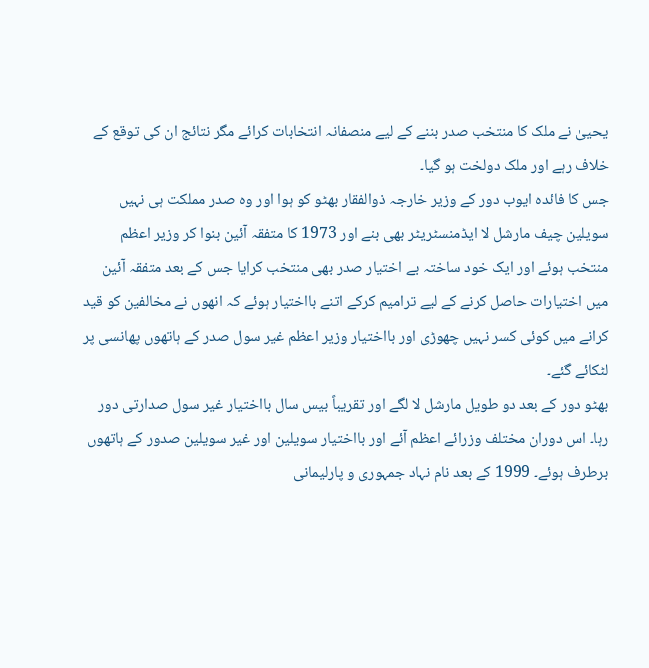یحییٰ نے ملک کا منتخب صدر بننے کے لیے منصفانہ انتخابات کرائے مگر نتائج ان کی توقع کے خلاف رہے اور ملک دولخت ہو گیا۔
جس کا فائدہ ایوب دور کے وزیر خارجہ ذوالفقار بھٹو کو ہوا اور وہ صدر مملکت ہی نہیں سویلین چیف مارشل لا ایڈمنسٹریٹر بھی بنے اور 1973 کا متفقہ آئین بنوا کر وزیر اعظم منتخب ہوئے اور ایک خود ساختہ بے اختیار صدر بھی منتخب کرایا جس کے بعد متفقہ آئین میں اختیارات حاصل کرنے کے لیے ترامیم کرکے اتنے بااختیار ہوئے کہ انھوں نے مخالفین کو قید کرانے میں کوئی کسر نہیں چھوڑی اور بااختیار وزیر اعظم غیر سول صدر کے ہاتھوں پھانسی پر لٹکائے گئے۔
بھٹو دور کے بعد دو طویل مارشل لا لگے اور تقریباً بیس سال بااختیار غیر سول صدارتی دور رہا۔ اس دوران مختلف وزرائے اعظم آئے اور بااختیار سویلین اور غیر سویلین صدور کے ہاتھوں برطرف ہوئے۔ 1999 کے بعد نام نہاد جمہوری و پارلیمانی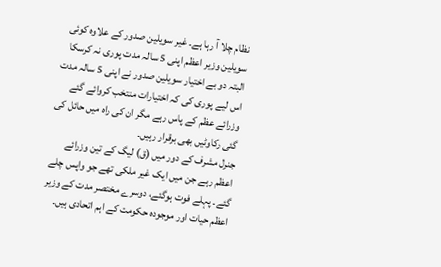نظام چلا آ رہا ہے۔ غیر سویلین صدور کے علاوہ کوئی سویلین وزیر اعظم اپنی 5 سالہ مدت پوری نہ کرسکا البتہ دو بے اختیار سویلین صدور نے اپنی 5 سالہ مدت اس لیے پوری کی کہ اختیارات منتخب کروائے گئے وزرائے عظم کے پاس رہے مگر ان کی راہ میں حائل کی گئی رکاوٹیں بھی برقرار رہیں۔
جنرل مشرف کے دور میں (ق) لیگ کے تین وزرائے اعظم رہے جن میں ایک غیر ملکی تھے جو واپس چلے گئے۔ پہلے فوت ہوگئے، دوسرے مختصر مدت کے وزیر اعظم حیات اور موجودہ حکومت کے اہم اتحادی ہیں۔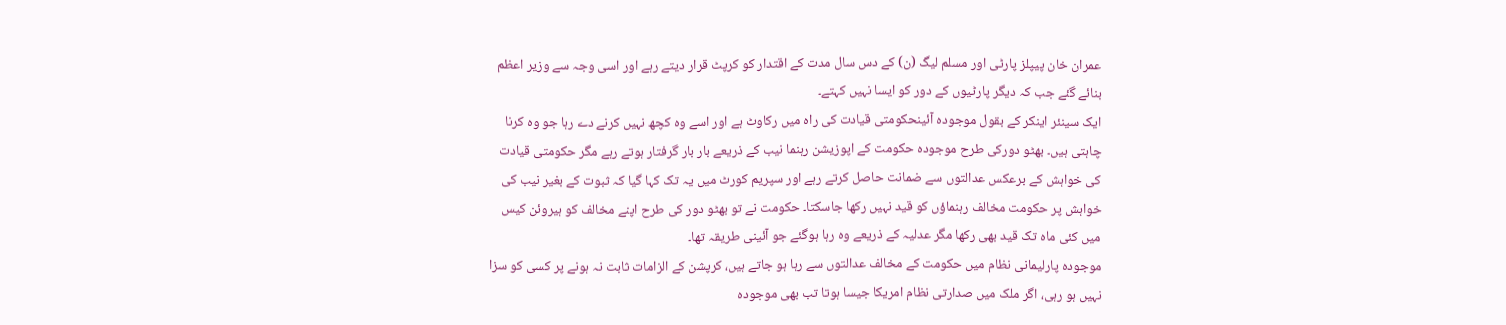عمران خان پیپلز پارٹی اور مسلم لیگ (ن) کے دس سال مدت کے اقتدار کو کرپٹ قرار دیتے رہے اور اسی وجہ سے وزیر اعظم بنائے گئے جب کہ دیگر پارٹیوں کے دور کو ایسا نہیں کہتے۔
ایک سینئر اینکر کے بقول موجودہ آئینحکومتی قیادت کی راہ میں رکاوٹ ہے اور اسے وہ کچھ نہیں کرنے دے رہا جو وہ کرنا چاہتی ہیں۔ بھٹو دورکی طرح موجودہ حکومت کے اپوزیشن رہنما نیب کے ذریعے بار بار گرفتار ہوتے رہے مگر حکومتی قیادت کی خواہش کے برعکس عدالتوں سے ضمانت حاصل کرتے رہے اور سپریم کورٹ میں یہ تک کہا گیا کہ ثبوت کے بغیر نیب کی خواہش پر حکومت مخالف رہنماؤں کو قید نہیں رکھا جاسکتا۔ حکومت نے تو بھٹو دور کی طرح اپنے مخالف کو ہیروئن کیس میں کئی ماہ تک قید بھی رکھا مگر عدلیہ کے ذریعے وہ رہا ہوگئے جو آئینی طریقہ تھا۔
موجودہ پارلیمانی نظام میں حکومت کے مخالف عدالتوں سے رہا ہو جاتے ہیں، کرپشن کے الزامات ثابت نہ ہونے پر کسی کو سزا نہیں ہو رہی، اگر ملک میں صدارتی نظام امریکا جیسا ہوتا تب بھی موجودہ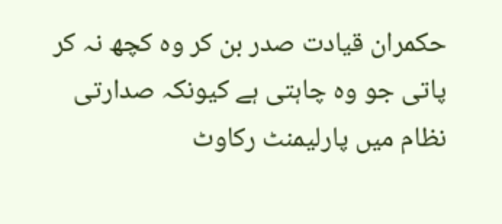حکمران قیادت صدر بن کر وہ کچھ نہ کر پاتی جو وہ چاہتی ہے کیونکہ صدارتی نظام میں پارلیمنٹ رکاوٹ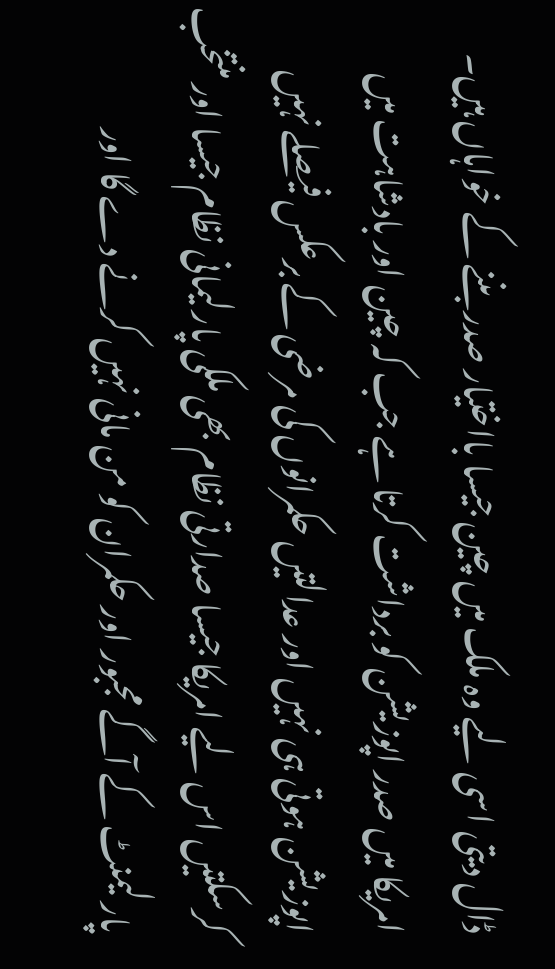ڈال دیتی اسی لیے وہ ملک میں چین جیسا بااختیار صدر بننے کے خواہاں ہیں۔
امریکا میں صدر اپوزیشن کو برداشت کرتا ہے جب کہ چین اور بادشاہت میں اپوزیشن ہوتی ہی نہیں اور عدالتیں حکمرانوں کی مرضی کے برعکس فیصلے نہیں کرسکتیں اس لیے امریکا جیسا صدارتی نظام بھی ملکی پارلیمانی نظام جیسا اور منتخب پارلیمنٹ کے آگے مجبور اور حکمران کو من مانی نہیں کرنے دے گا اور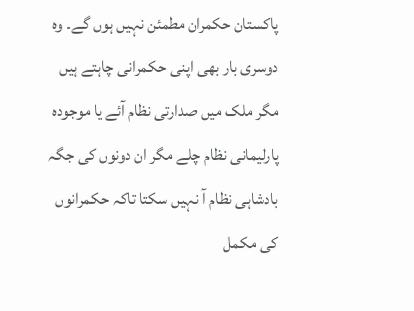پاکستان حکمران مطمئن نہیں ہوں گے۔ وہ دوسری بار بھی اپنی حکمرانی چاہتے ہیں مگر ملک میں صدارتی نظام آئے یا موجودہ پارلیمانی نظام چلے مگر ان دونوں کی جگہ بادشاہی نظام آ نہیں سکتا تاکہ حکمرانوں کی مکمل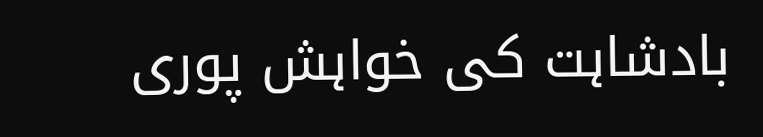بادشاہت کی خواہش پوری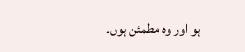ہو اور وہ مطمئن ہوں۔